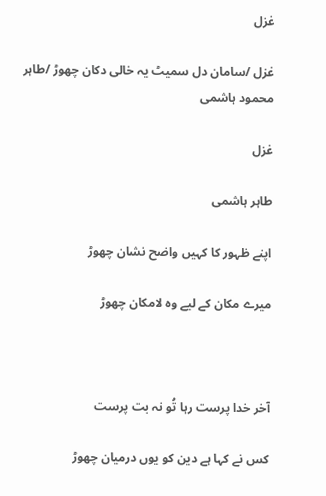غزل

غزل /سامان دل سمیٹ یہ خالی دکان چھوڑ /طاہر محمود ہاشمی

غزل

طاہر ہاشمی

اپنے ظہور کا کہیں واضح نشان چھوڑ

میرے مکان کے لیے وہ لامکان چھوڑ



آخر خدا پرست رہا تُو نہ بت پرست

کس نے کہا ہے دین کو یوں درمیان چھوڑ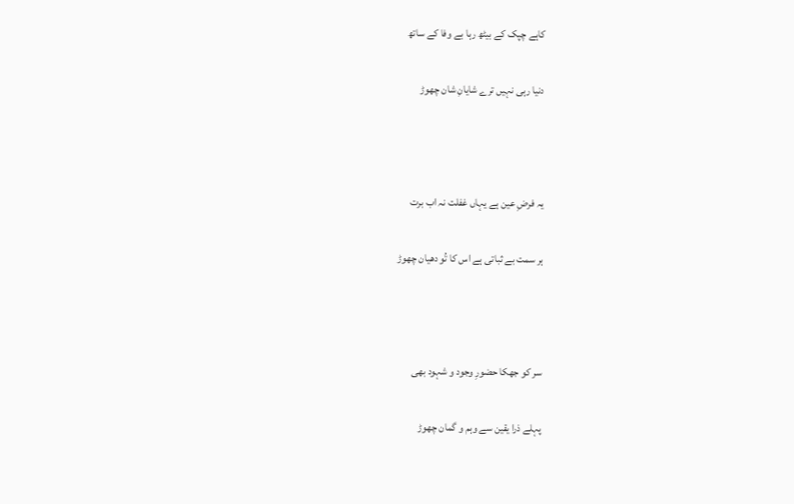کاہے چپک کے بیٹھ رہا بے وفا کے ساتھ

دنیا رہی نہیں ترے شایانِ شان چھوڑ



یہ فرضِ عین ہے یہاں غفلت نہ اب برت

ہر سمت بے ثباتی ہے اس کا تُو دھیان چھوڑ



سر کو جھکا حضورِ وجود و شہود بھی

پہلے ذرا یقین سے وہم و گمان چھوڑ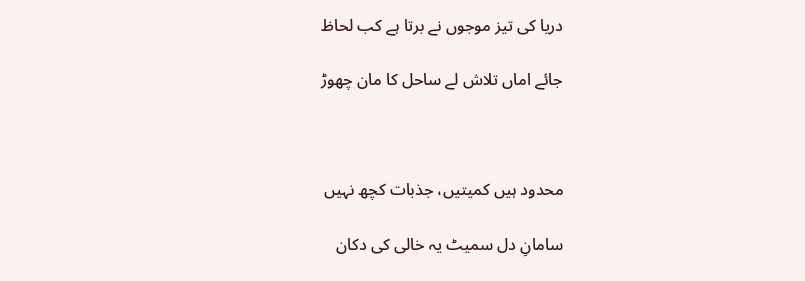دریا کی تیز موجوں نے برتا ہے کب لحاظ

جائے اماں تلاش لے ساحل کا مان چھوڑ



محدود ہیں کمیتیں، جذبات کچھ نہیں

سامانِ دل سمیٹ یہ خالی کی دکان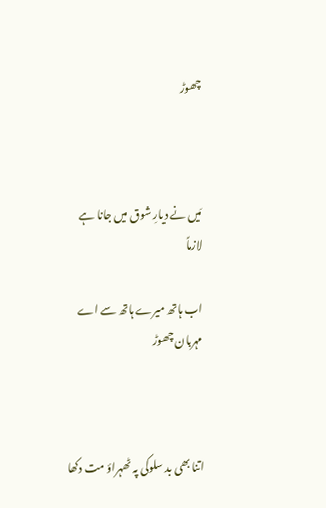چھوڑ



مَیں نے دیارِ شوق میں جانا ہے لازماً

اب ہاتھ میرے ہاتھ سے اے مہربان چھوڑ



اتنا بھی بد سلوکی پہ ٹھہراؤ مت دکھا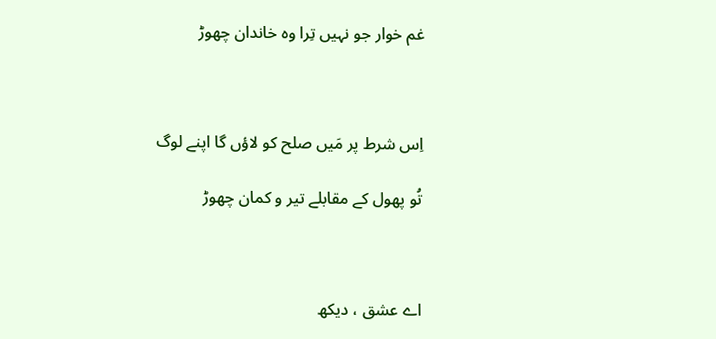غم خوار جو نہیں تِرا وہ خاندان چھوڑ



اِس شرط پر مَیں صلح کو لاؤں گا اپنے لوگ

تُو پھول کے مقابلے تیر و کمان چھوڑ



اے عشق ، دیکھ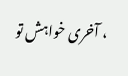، آخری خواہش تو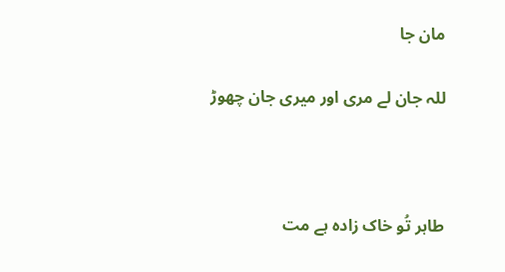مان جا

للہ جان لے مری اور میری جان چھوڑ



طاہر تُو خاک زادہ ہے مت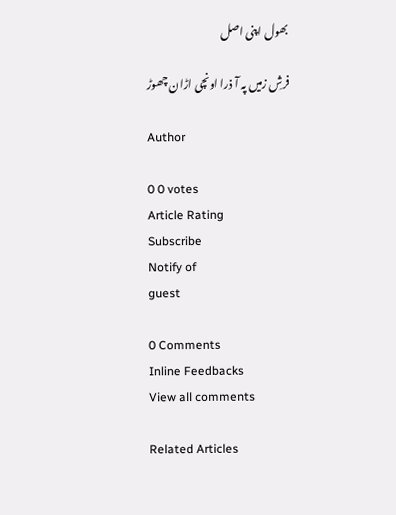بھول اپنی اصل

فرشِ زمیں پہ آ ذرا اونچی اڑان چھوڑ

Author

0 0 votes
Article Rating
Subscribe
Notify of
guest

0 Comments
Inline Feedbacks
View all comments

Related Articles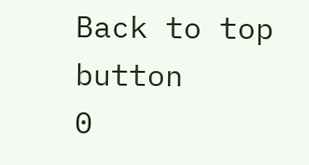Back to top button
0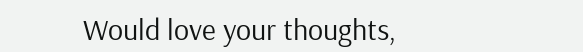Would love your thoughts,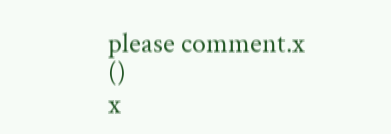please comment.x
()
x